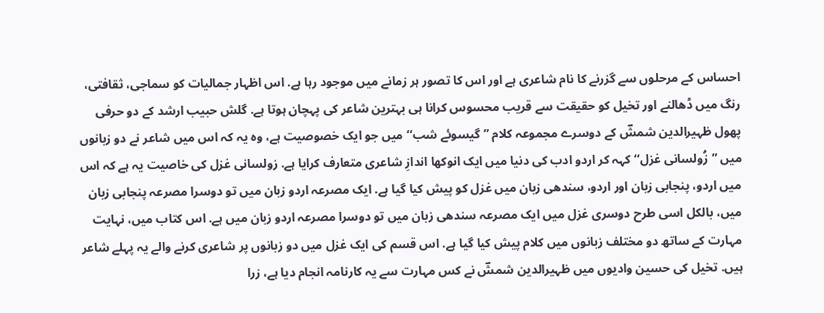احساس کے مرحلوں سے گزرنے کا نام شاعری ہے اور اس کا تصور ہر زمانے میں موجود رہا ہے. اس اظہار جمالیات کو سماجی، ثقافتی، رنگ میں ڈھالنے اور تخیل کو حقیقت سے قریب محسوس کرانا ہی بہترین شاعر کی پہچان ہوتا ہے. گلش حبیب ارشد کے دو حرفی پھول ظہیرالدین شمشؔ کے دوسرے مجموعہ کلام ”گیسوئے شب‘‘ میں جو ایک خصوصیت ہے، وہ یہ کہ اس میں شاعر نے دو زبانوں میں ”زُولسانی غزل‘‘ کہہ کر اردو ادب کی دنیا میں ایک انوکھا اندازِ شاعری متعارف کرایا ہے. زولسانی غزل کی خاصیت یہ ہے کہ اس میں اردو، پنجابی زبان اور اردو، سندھی زبان میں غزل کو پیش کیا گیا ہے. ایک مصرعہ اردو زبان میں تو دوسرا مصرعہ پنجابی زبان میں، بالکل اسی طرح دوسری غزل میں ایک مصرعہ سندھی زبان میں تو دوسرا مصرعہ اردو زبان میں ہے. اس کتاب میں، نہایت مہارت کے ساتھ دو مختلف زبانوں میں کلام پیش کیا گیا ہے. اس قسم کی ایک غزل میں دو زبانوں پر شاعری کرنے والے یہ پہلے شاعر ہیں. تخیل کی حسین وادیوں میں ظہیرالدین شمشؔ نے کس مہارت سے یہ کارنامہ انجام دیا ہے، زرا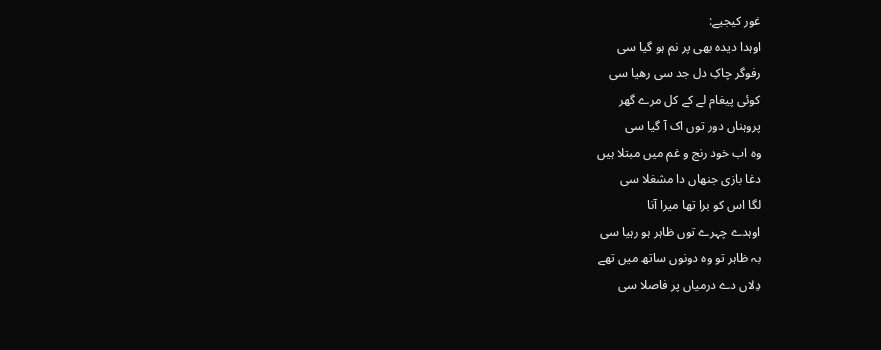غور کیجیے:
اوہدا دیدہ بھی پر نم ہو گیا سی
رفوگر چاکِ دل جد سی رھیا سی
کوئی پیغام لے کے کل مرے گھر
پروہناں دور توں اک آ گیا سی
وہ اب خود رنج و غم میں مبتلا ہیں
دغا بازی جنھاں دا مشغلا سی
لگا اس کو برا تھا میرا آنا
اوہدے چہرے توں ظاہر ہو رہیا سی
بہ ظاہر تو وہ دونوں ساتھ میں تھے
دِلاں دے درمیاں پر فاصلا سی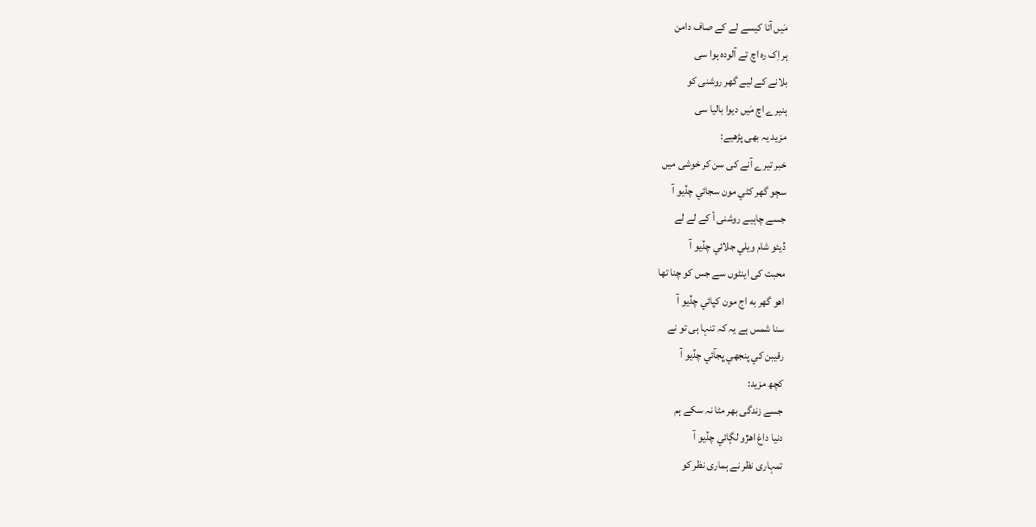مَیں آتا کیسے لے کے صاف دامن
ہر اِک رہ اچ تے آلودہ ہوا سی
بلانے کے لیے گھر روشنی کو
ہنیرے اچ مَیں دیوا بالیا سی
مزید یہ بھی پڑھیے:
خبر تيرے آنے کی سن کر خوشی میں
سڄو گهر کڻي مون سجائي چڏيو آ
جسے چاہیے روشنی أ کے لے لے
ڏيئو شام ويلي جلائي چڏيو آ
محبت کی اینٹوں سے جس کو چنا تھا
اھو گھر به اج مون کپائي چڏيو آ
سنا شمس ہے یہ کہ تنہا ہی تو نے
رقيبن کي پنجهي ڀجآئي چڏيو آ
کچھ مزید:
جسے زندگی بھر مٹا نہ سکے ہم
دنيا داغ اھڙو لڳائي چڏيو آ
تمہاری نظر نے ہماری نظر کو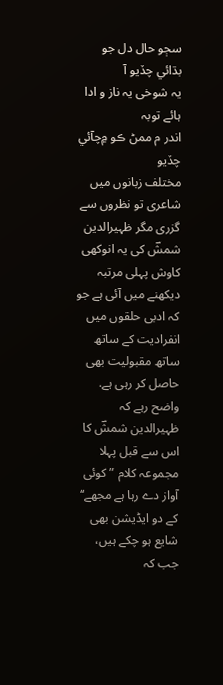سڄو حال دل جو بڌائي چڏيو آ
یہ شوخی یہ ناز و ادا ہائے توبہ
اندر م ممڻ ڪو ۾چآئي چڏيو
مختلف زبانوں میں شاعری تو نظروں سے گزری مگر ظہیرالدین شمشؔ کی یہ انوکھی کاوش پہلی مرتبہ دیکھنے میں آئی ہے جو کہ ادبی حلقوں میں انفرادیت کے ساتھ ساتھ مقبولیت بھی حاصل کر رہی ہے. واضح رہے کہ ظہیرالدین شمشؔ کا اس سے قبل پہلا مجموعہ کلام ”کوئی آواز دے رہا ہے مجھے‘‘ کے دو ایڈیشن بھی شایع ہو چکے ہیں، جب کہ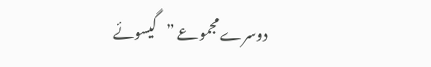دوسرے مجموعے ”گیسوئے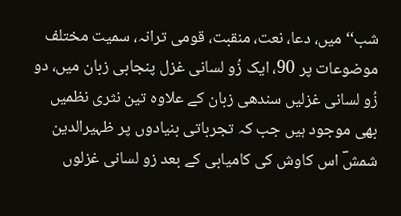شب‘‘ میں، دعا، نعت، منقبت، قومی ترانہ، سمیت مختلف موضوعات پر 90، ایک زُو لسانی غزل پنجابی زبان میں، دو زُو لسانی غزلیں سندھی زبان کے علاوہ تین نثری نظمیں بھی موجود ہیں جب کہ تجرباتی بنیادوں پر ظہیرالدین شمشؔ اس کاوش کی کامیابی کے بعد زو لسانی غزلوں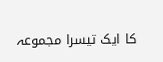کا ایک تیسرا مجموعہ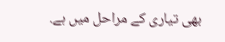بھی تیاری کے مراحل میں ہے.